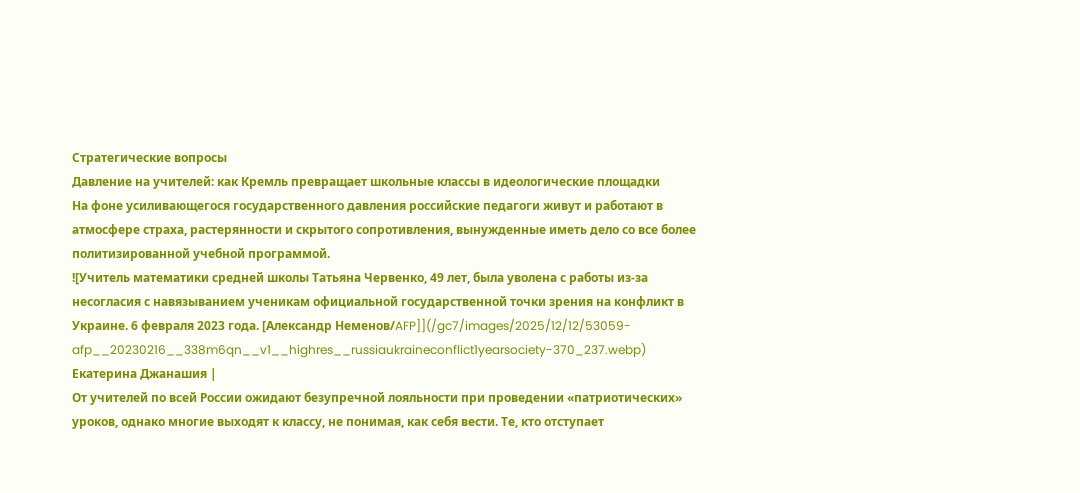Стратегические вопросы
Давление на учителей: как Кремль превращает школьные классы в идеологические площадки
На фоне усиливающегося государственного давления российские педагоги живут и работают в атмосфере страха, растерянности и скрытого сопротивления, вынужденные иметь дело со все более политизированной учебной программой.
![Учитель математики средней школы Татьяна Червенко, 49 лет, была уволена с работы из-за несогласия с навязыванием ученикам официальной государственной точки зрения на конфликт в Украине. 6 февраля 2023 года. [Александр Неменов/AFP]](/gc7/images/2025/12/12/53059-afp__20230216__338m6qn__v1__highres__russiaukraineconflict1yearsociety-370_237.webp)
Екатерина Джанашия |
От учителей по всей России ожидают безупречной лояльности при проведении «патриотических» уроков, однако многие выходят к классу, не понимая, как себя вести. Те, кто отступает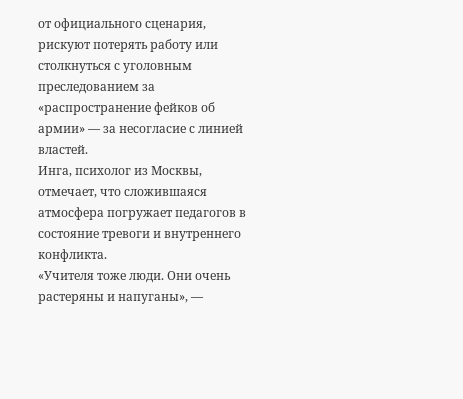от официального сценария, рискуют потерять работу или столкнуться с уголовным преследованием за «распространение фейков об армии» — за несогласие с линией властей.
Инга, психолог из Москвы, отмечает, что сложившаяся атмосфера погружает педагогов в состояние тревоги и внутреннего конфликта.
«Учителя тоже люди. Они очень растеряны и напуганы», —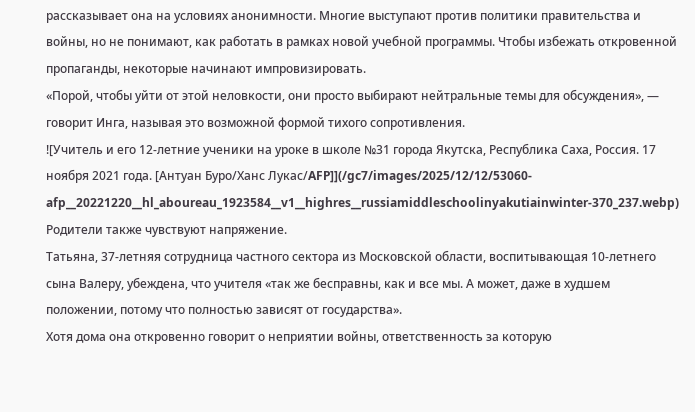рассказывает она на условиях анонимности. Многие выступают против политики правительства и войны, но не понимают, как работать в рамках новой учебной программы. Чтобы избежать откровенной пропаганды, некоторые начинают импровизировать.
«Порой, чтобы уйти от этой неловкости, они просто выбирают нейтральные темы для обсуждения», — говорит Инга, называя это возможной формой тихого сопротивления.
![Учитель и его 12-летние ученики на уроке в школе №31 города Якутска, Республика Саха, Россия. 17 ноября 2021 года. [Антуан Буро/Ханс Лукас/AFP]](/gc7/images/2025/12/12/53060-afp__20221220__hl_aboureau_1923584__v1__highres__russiamiddleschoolinyakutiainwinter-370_237.webp)
Родители также чувствуют напряжение.
Татьяна, 37-летняя сотрудница частного сектора из Московской области, воспитывающая 10-летнего сына Валеру, убеждена, что учителя «так же бесправны, как и все мы. А может, даже в худшем положении, потому что полностью зависят от государства».
Хотя дома она откровенно говорит о неприятии войны, ответственность за которую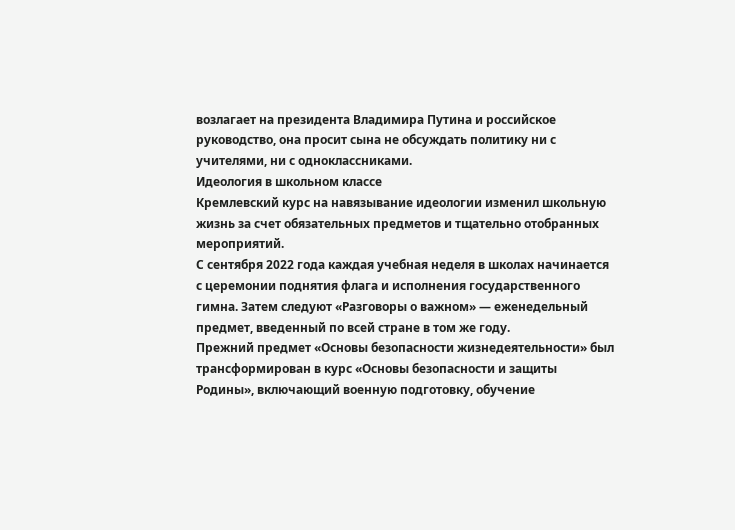возлагает на президента Владимира Путина и российское руководство, она просит сына не обсуждать политику ни с учителями, ни с одноклассниками.
Идеология в школьном классе
Кремлевский курс на навязывание идеологии изменил школьную жизнь за счет обязательных предметов и тщательно отобранных мероприятий.
С сентября 2022 года каждая учебная неделя в школах начинается с церемонии поднятия флага и исполнения государственного гимна. Затем следуют «Разговоры о важном» — еженедельный предмет, введенный по всей стране в том же году.
Прежний предмет «Основы безопасности жизнедеятельности» был трансформирован в курс «Основы безопасности и защиты Родины», включающий военную подготовку, обучение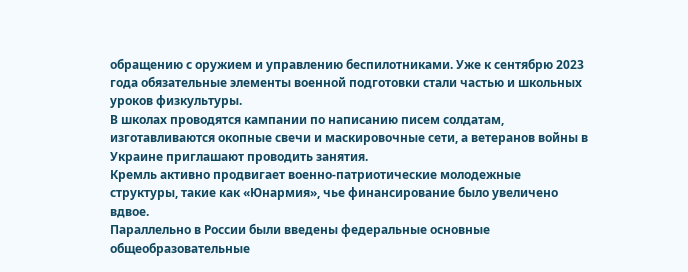обращению с оружием и управлению беспилотниками. Уже к сентябрю 2023 года обязательные элементы военной подготовки стали частью и школьных уроков физкультуры.
В школах проводятся кампании по написанию писем солдатам, изготавливаются окопные свечи и маскировочные сети, а ветеранов войны в Украине приглашают проводить занятия.
Кремль активно продвигает военно-патриотические молодежные структуры, такие как «Юнармия», чье финансирование было увеличено вдвое.
Параллельно в России были введены федеральные основные общеобразовательные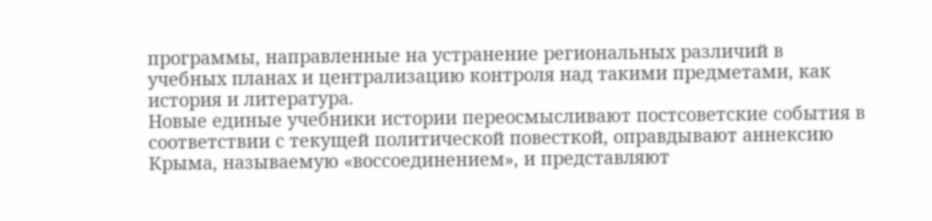программы, направленные на устранение региональных различий в учебных планах и централизацию контроля над такими предметами, как история и литература.
Новые единые учебники истории переосмысливают постсоветские события в соответствии с текущей политической повесткой, оправдывают аннексию Крыма, называемую «воссоединением», и представляют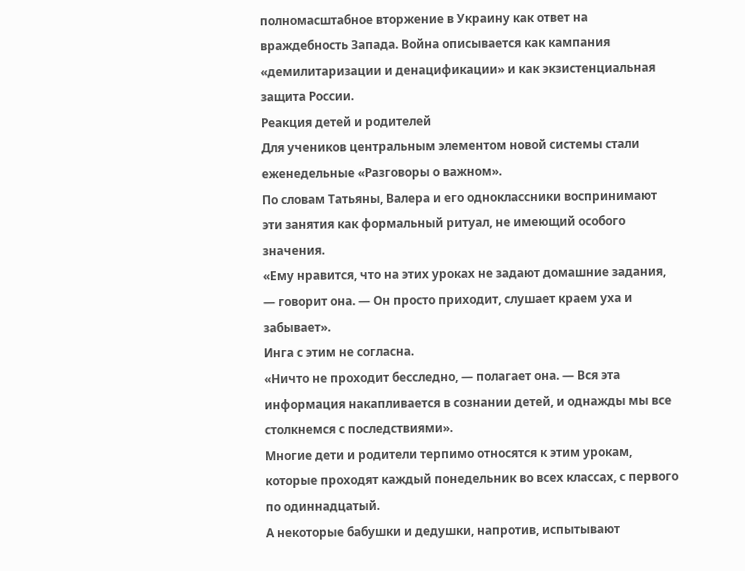полномасштабное вторжение в Украину как ответ на враждебность Запада. Война описывается как кампания «демилитаризации и денацификации» и как экзистенциальная защита России.
Реакция детей и родителей
Для учеников центральным элементом новой системы стали еженедельные «Разговоры о важном».
По словам Татьяны, Валера и его одноклассники воспринимают эти занятия как формальный ритуал, не имеющий особого значения.
«Ему нравится, что на этих уроках не задают домашние задания, — говорит она. — Он просто приходит, слушает краем уха и забывает».
Инга с этим не согласна.
«Ничто не проходит бесследно, — полагает она. — Вся эта информация накапливается в сознании детей, и однажды мы все столкнемся с последствиями».
Многие дети и родители терпимо относятся к этим урокам, которые проходят каждый понедельник во всех классах, с первого по одиннадцатый.
А некоторые бабушки и дедушки, напротив, испытывают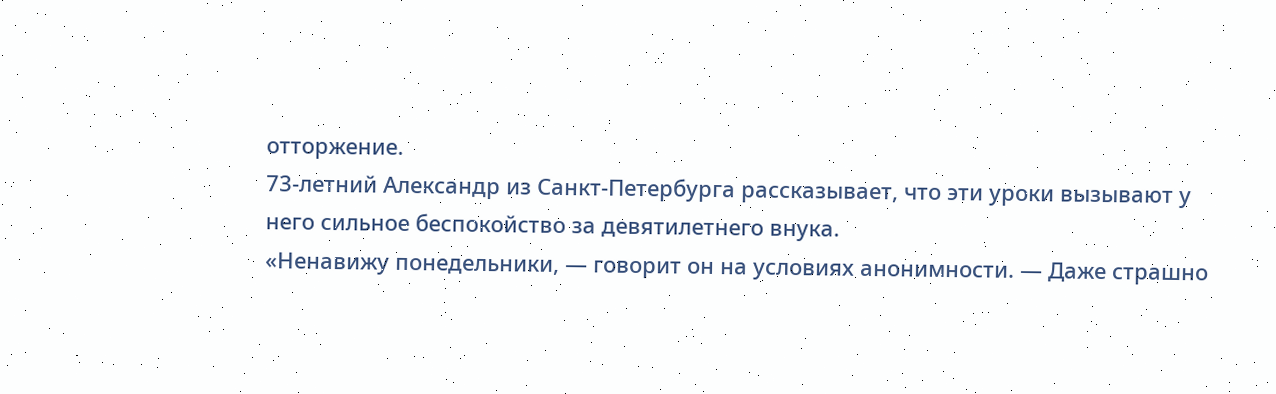отторжение.
73-летний Александр из Санкт-Петербурга рассказывает, что эти уроки вызывают у него сильное беспокойство за девятилетнего внука.
«Ненавижу понедельники, — говорит он на условиях анонимности. — Даже страшно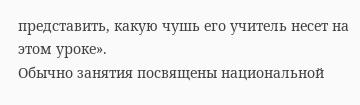представить, какую чушь его учитель несет на этом уроке».
Обычно занятия посвящены национальной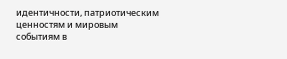идентичности, патриотическим ценностям и мировым событиям в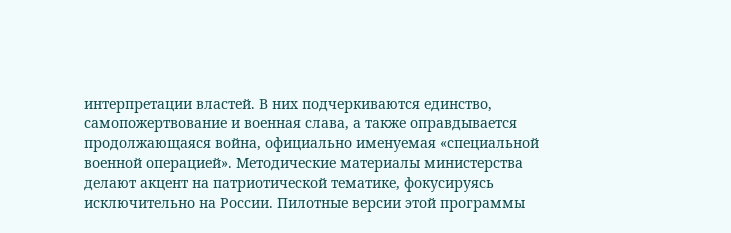интерпретации властей. В них подчеркиваются единство, самопожертвование и военная слава, а также оправдывается продолжающаяся война, официально именуемая «специальной военной операцией». Методические материалы министерства делают акцент на патриотической тематике, фокусируясь исключительно на России. Пилотные версии этой программы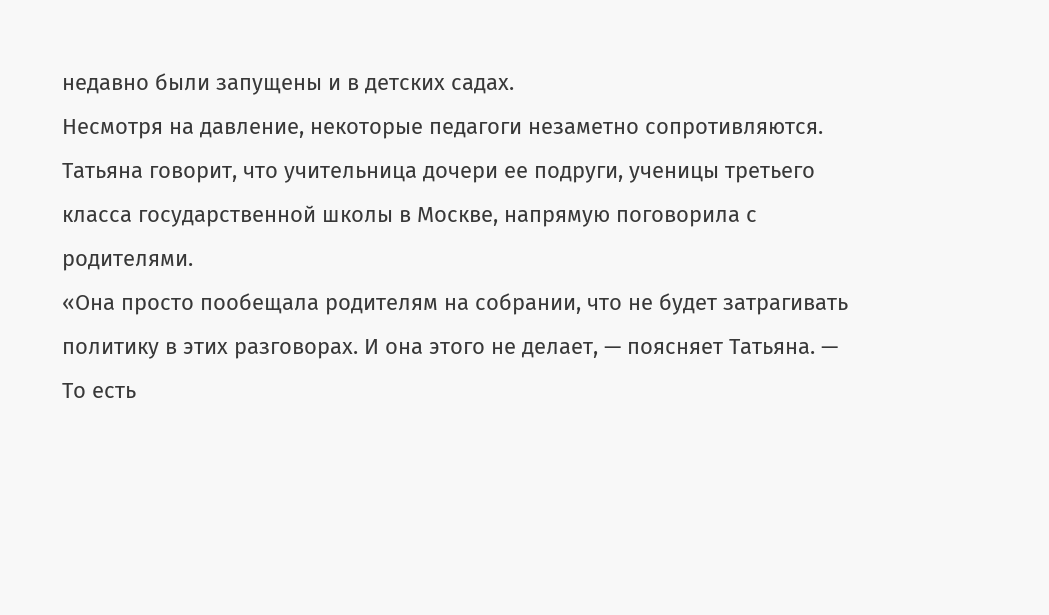недавно были запущены и в детских садах.
Несмотря на давление, некоторые педагоги незаметно сопротивляются.
Татьяна говорит, что учительница дочери ее подруги, ученицы третьего класса государственной школы в Москве, напрямую поговорила с родителями.
«Она просто пообещала родителям на собрании, что не будет затрагивать политику в этих разговорах. И она этого не делает, — поясняет Татьяна. — То есть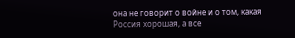она не говорит о войне и о том, какая Россия хорошая, а все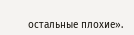остальные плохие».